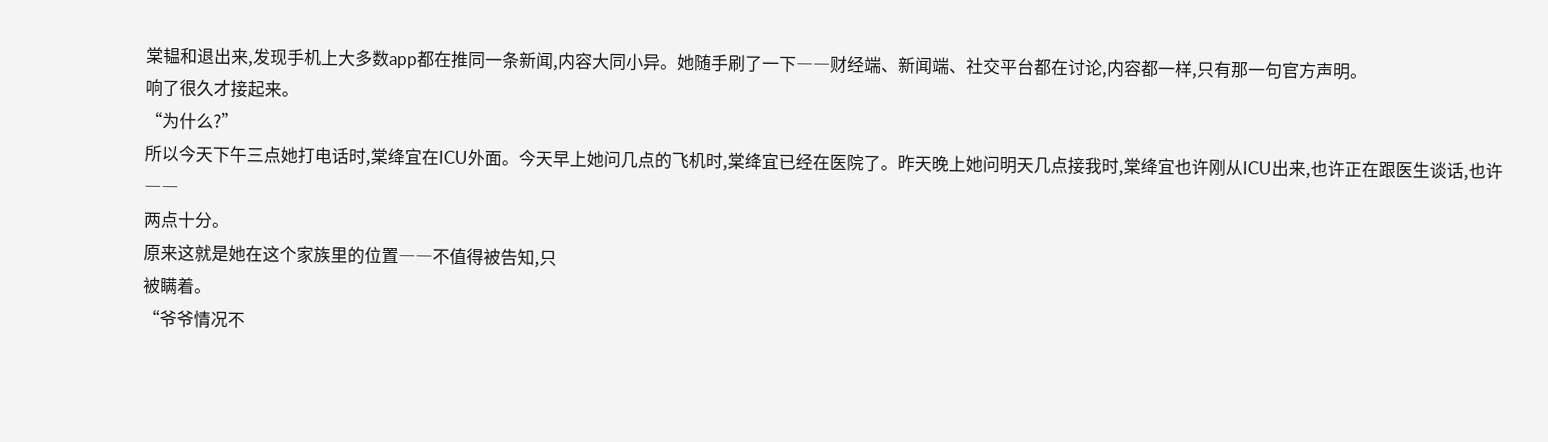棠韫和退出来,发现手机上大多数app都在推同一条新闻,内容大同小异。她随手刷了一下――财经端、新闻端、社交平台都在讨论,内容都一样,只有那一句官方声明。
响了很久才接起来。
“为什么?”
所以今天下午三点她打电话时,棠绛宜在ICU外面。今天早上她问几点的飞机时,棠绛宜已经在医院了。昨天晚上她问明天几点接我时,棠绛宜也许刚从ICU出来,也许正在跟医生谈话,也许――
两点十分。
原来这就是她在这个家族里的位置――不值得被告知,只
被瞒着。
“爷爷情况不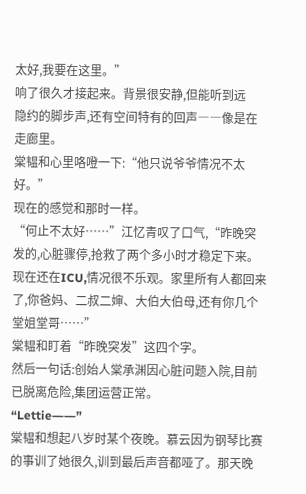太好,我要在这里。”
响了很久才接起来。背景很安静,但能听到远
隐约的脚步声,还有空间特有的回声――像是在走廊里。
棠韫和心里咯噔一下:“他只说爷爷情况不太好。”
现在的感觉和那时一样。
“何止不太好……”江忆青叹了口气,“昨晚突发的,心脏骤停,抢救了两个多小时才稳定下来。现在还在ICU,情况很不乐观。家里所有人都回来了,你爸妈、二叔二婶、大伯大伯母,还有你几个堂姐堂哥……”
棠韫和盯着“昨晚突发”这四个字。
然后一句话:创始人棠承渊因心脏问题入院,目前已脱离危险,集团运营正常。
“Lettie――”
棠韫和想起八岁时某个夜晚。慕云因为钢琴比赛的事训了她很久,训到最后声音都哑了。那天晚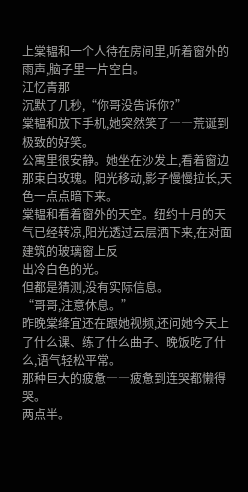上棠韫和一个人待在房间里,听着窗外的雨声,脑子里一片空白。
江忆青那
沉默了几秒,“你哥没告诉你?”
棠韫和放下手机,她突然笑了――荒诞到极致的好笑。
公寓里很安静。她坐在沙发上,看着窗边那束白玫瑰。阳光移动,影子慢慢拉长,天色一点点暗下来。
棠韫和看着窗外的天空。纽约十月的天气已经转凉,阳光透过云层洒下来,在对面建筑的玻璃窗上反
出冷白色的光。
但都是猜测,没有实际信息。
“哥哥,注意休息。”
昨晚棠绛宜还在跟她视频,还问她今天上了什么课、练了什么曲子、晚饭吃了什么,语气轻松平常。
那种巨大的疲惫――疲惫到连哭都懒得哭。
两点半。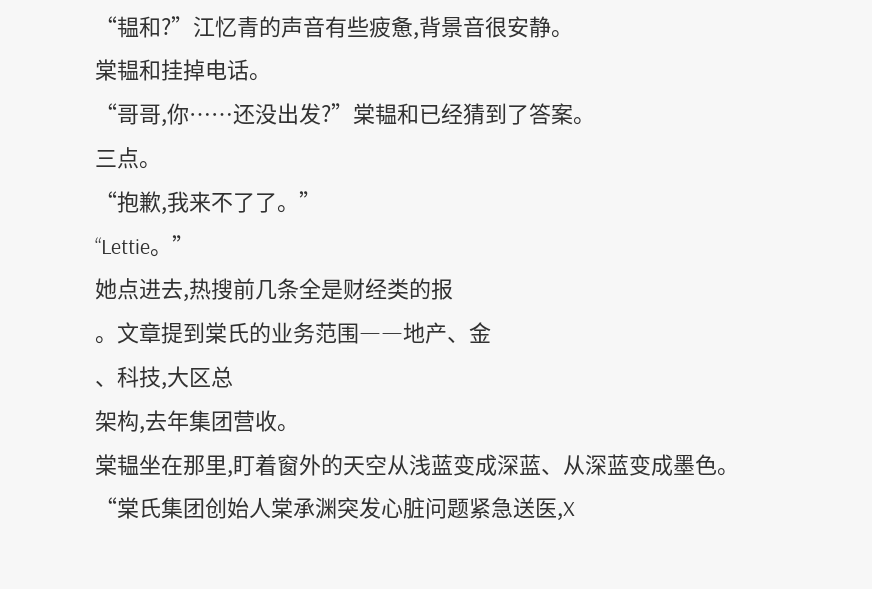“韫和?”江忆青的声音有些疲惫,背景音很安静。
棠韫和挂掉电话。
“哥哥,你……还没出发?”棠韫和已经猜到了答案。
三点。
“抱歉,我来不了了。”
“Lettie。”
她点进去,热搜前几条全是财经类的报
。文章提到棠氏的业务范围――地产、金
、科技,大区总
架构,去年集团营收。
棠韫坐在那里,盯着窗外的天空从浅蓝变成深蓝、从深蓝变成墨色。
“棠氏集团创始人棠承渊突发心脏问题紧急送医,X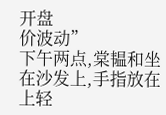开盘
价波动”
下午两点,棠韫和坐在沙发上,手指放在
上轻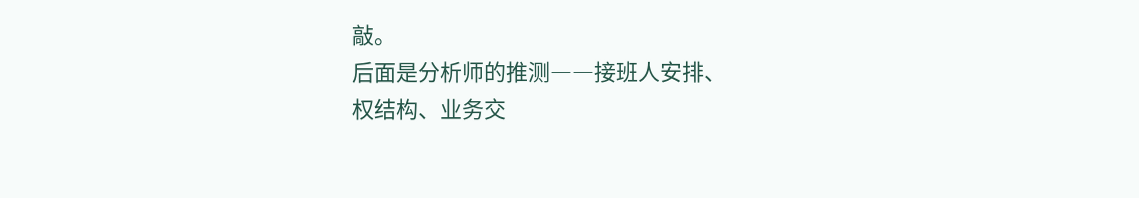敲。
后面是分析师的推测――接班人安排、
权结构、业务交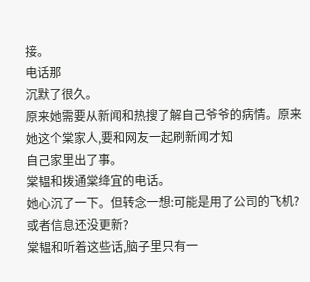接。
电话那
沉默了很久。
原来她需要从新闻和热搜了解自己爷爷的病情。原来她这个棠家人,要和网友一起刷新闻才知
自己家里出了事。
棠韫和拨通棠绛宜的电话。
她心沉了一下。但转念一想:可能是用了公司的飞机?或者信息还没更新?
棠韫和听着这些话,脑子里只有一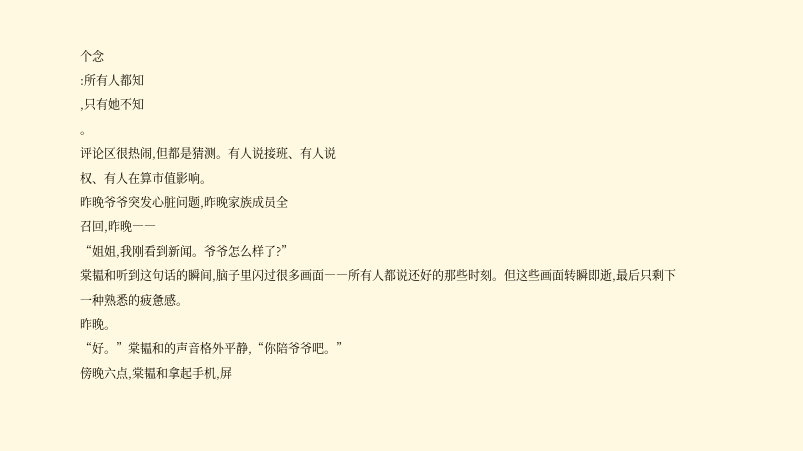个念
:所有人都知
,只有她不知
。
评论区很热闹,但都是猜测。有人说接班、有人说
权、有人在算市值影响。
昨晚爷爷突发心脏问题,昨晚家族成员全
召回,昨晚――
“姐姐,我刚看到新闻。爷爷怎么样了?”
棠韫和听到这句话的瞬间,脑子里闪过很多画面――所有人都说还好的那些时刻。但这些画面转瞬即逝,最后只剩下一种熟悉的疲惫感。
昨晚。
“好。”棠韫和的声音格外平静,“你陪爷爷吧。”
傍晚六点,棠韫和拿起手机,屏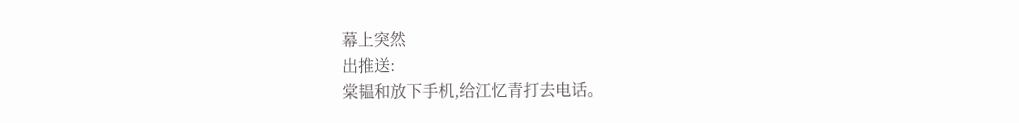幕上突然
出推送:
棠韫和放下手机,给江忆青打去电话。